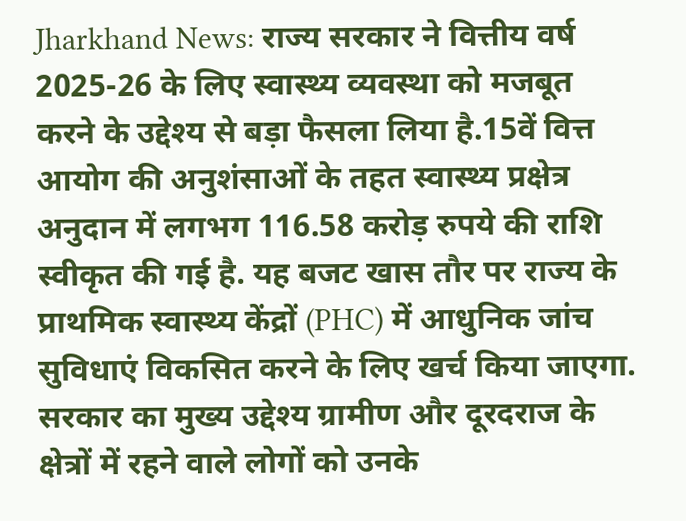Jharkhand News: राज्य सरकार ने वित्तीय वर्ष 2025-26 के लिए स्वास्थ्य व्यवस्था को मजबूत करने के उद्देश्य से बड़ा फैसला लिया है.15वें वित्त आयोग की अनुशंसाओं के तहत स्वास्थ्य प्रक्षेत्र अनुदान में लगभग 116.58 करोड़ रुपये की राशि स्वीकृत की गई है. यह बजट खास तौर पर राज्य के प्राथमिक स्वास्थ्य केंद्रों (PHC) में आधुनिक जांच सुविधाएं विकसित करने के लिए खर्च किया जाएगा.
सरकार का मुख्य उद्देश्य ग्रामीण और दूरदराज के क्षेत्रों में रहने वाले लोगों को उनके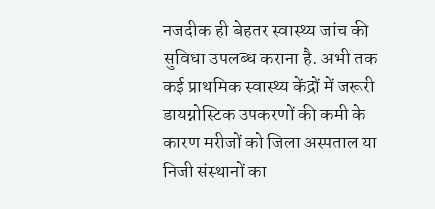नजदीक ही बेहतर स्वास्थ्य जांच की सुविधा उपलब्ध कराना है. अभी तक कई प्राथमिक स्वास्थ्य केंद्रों में जरूरी डायग्नोस्टिक उपकरणों की कमी के कारण मरीजों को जिला अस्पताल या निजी संस्थानों का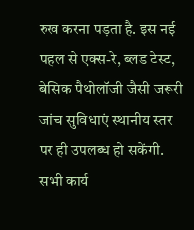रुख करना पड़ता है. इस नई पहल से एक्स-रे, ब्लड टेस्ट, बेसिक पैथोलॉजी जैसी जरूरी जांच सुविधाएं स्थानीय स्तर पर ही उपलब्ध हो सकेंगी.
सभी कार्य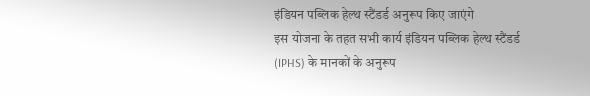इंडियन पब्लिक हेल्थ स्टैंडर्ड अनुरूप किए जाएंगे
इस योजना के तहत सभी कार्य इंडियन पब्लिक हेल्थ स्टैंडर्ड (IPHS) के मानकों के अनुरूप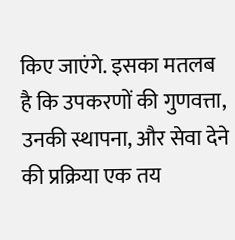किए जाएंगे. इसका मतलब है कि उपकरणों की गुणवत्ता, उनकी स्थापना, और सेवा देने की प्रक्रिया एक तय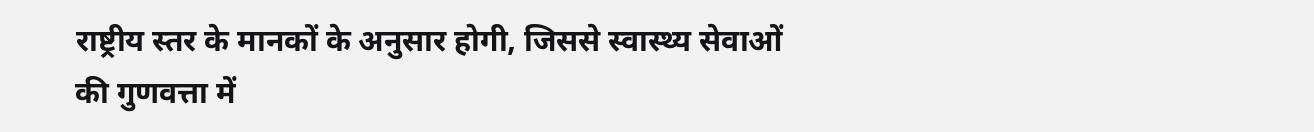राष्ट्रीय स्तर के मानकों के अनुसार होगी, जिससे स्वास्थ्य सेवाओं की गुणवत्ता में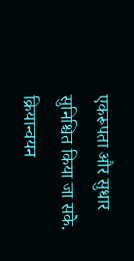एकरूपता और सुधार सुनिश्चित किया जा सके.
क्रियान्वयन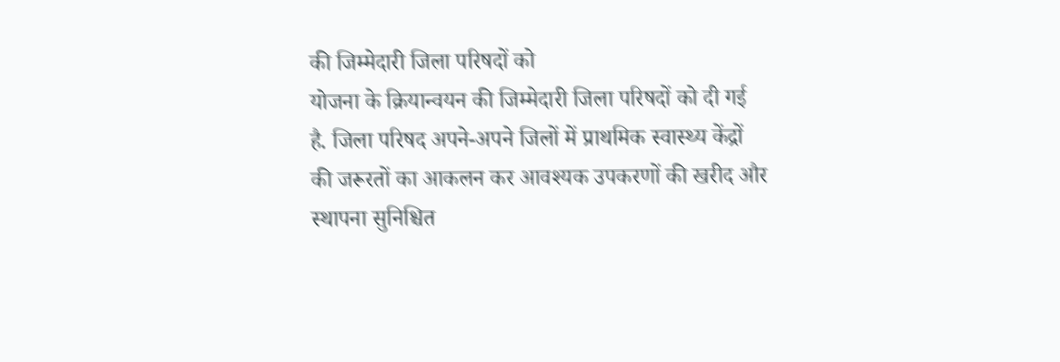की जिम्मेदारी जिला परिषदों को
योजना के क्रियान्वयन की जिम्मेदारी जिला परिषदों को दी गई है. जिला परिषद अपने-अपने जिलों में प्राथमिक स्वास्थ्य केंद्रों की जरूरतों का आकलन कर आवश्यक उपकरणों की खरीद और स्थापना सुनिश्चित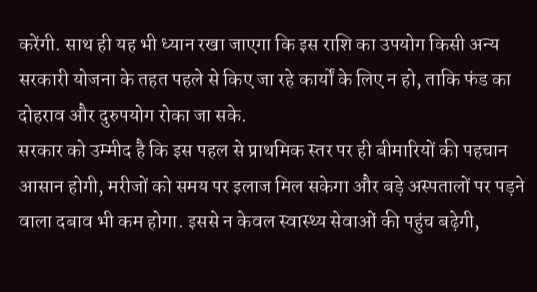करेंगी. साथ ही यह भी ध्यान रखा जाएगा कि इस राशि का उपयोग किसी अन्य सरकारी योजना के तहत पहले से किए जा रहे कार्यों के लिए न हो, ताकि फंड का दोहराव और दुरुपयोग रोका जा सके.
सरकार को उम्मीद है कि इस पहल से प्राथमिक स्तर पर ही बीमारियों की पहचान आसान होगी, मरीजों को समय पर इलाज मिल सकेगा और बड़े अस्पतालों पर पड़ने वाला दबाव भी कम होगा. इससे न केवल स्वास्थ्य सेवाओं की पहुंच बढ़ेगी,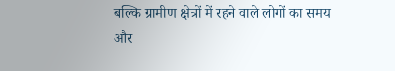बल्कि ग्रामीण क्षेत्रों में रहने वाले लोगों का समय और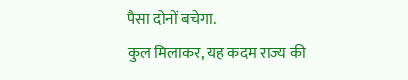पैसा दोनों बचेगा.
कुल मिलाकर, यह कदम राज्य की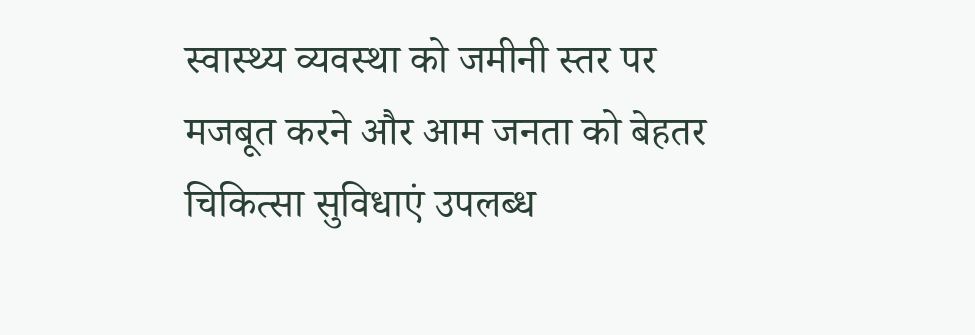स्वास्थ्य व्यवस्था को जमीनी स्तर पर मजबूत करने और आम जनता को बेहतर चिकित्सा सुविधाएं उपलब्ध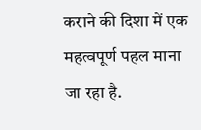कराने की दिशा में एक महत्वपूर्ण पहल माना जा रहा है.